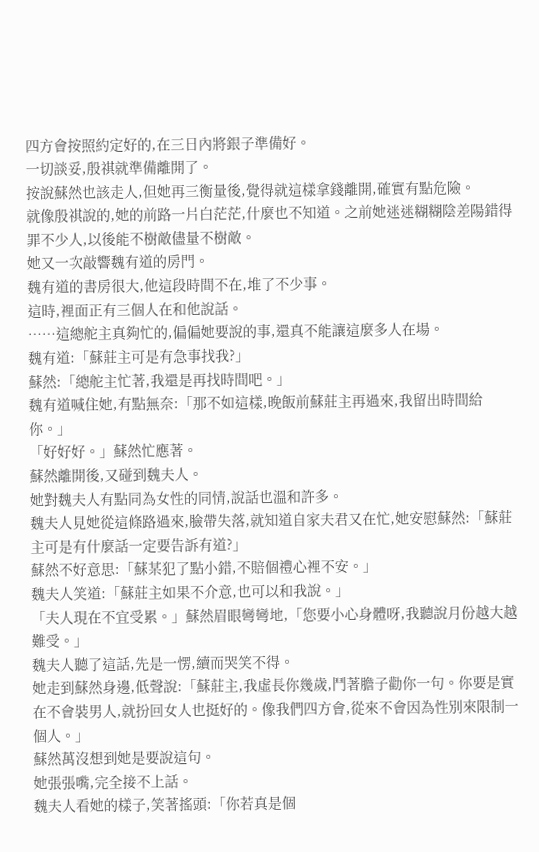四方會按照約定好的,在三日內將銀子準備好。
一切談妥,殷祺就準備離開了。
按說蘇然也該走人,但她再三衡量後,覺得就這樣拿錢離開,確實有點危險。
就像殷祺說的,她的前路一片白茫茫,什麼也不知道。之前她迷迷糊糊陰差陽錯得罪不少人,以後能不樹敵儘量不樹敵。
她又一次敲響魏有道的房門。
魏有道的書房很大,他這段時間不在,堆了不少事。
這時,裡面正有三個人在和他說話。
……這總舵主真夠忙的,偏偏她要說的事,還真不能讓這麼多人在場。
魏有道:「蘇莊主可是有急事找我?」
蘇然:「總舵主忙著,我還是再找時間吧。」
魏有道喊住她,有點無奈:「那不如這樣,晚飯前蘇莊主再過來,我留出時間給你。」
「好好好。」蘇然忙應著。
蘇然離開後,又碰到魏夫人。
她對魏夫人有點同為女性的同情,說話也溫和許多。
魏夫人見她從這條路過來,臉帶失落,就知道自家夫君又在忙,她安慰蘇然:「蘇莊主可是有什麼話一定要告訴有道?」
蘇然不好意思:「蘇某犯了點小錯,不賠個禮心裡不安。」
魏夫人笑道:「蘇莊主如果不介意,也可以和我說。」
「夫人現在不宜受累。」蘇然眉眼彎彎地,「您要小心身體呀,我聽說月份越大越難受。」
魏夫人聽了這話,先是一愣,續而哭笑不得。
她走到蘇然身邊,低聲說:「蘇莊主,我虛長你幾歲,鬥著膽子勸你一句。你要是實在不會裝男人,就扮回女人也挺好的。像我們四方會,從來不會因為性別來限制一個人。」
蘇然萬沒想到她是要說這句。
她張張嘴,完全接不上話。
魏夫人看她的樣子,笑著搖頭:「你若真是個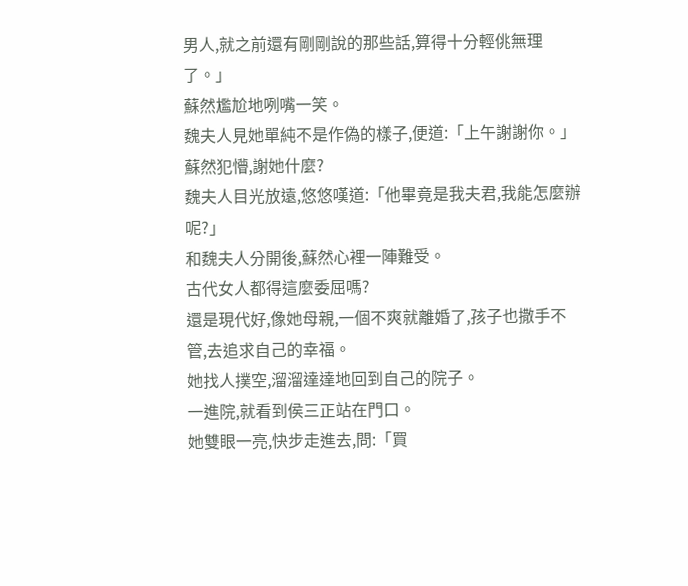男人,就之前還有剛剛說的那些話,算得十分輕佻無理了。」
蘇然尷尬地咧嘴一笑。
魏夫人見她單純不是作偽的樣子,便道:「上午謝謝你。」
蘇然犯懵,謝她什麼?
魏夫人目光放遠,悠悠嘆道:「他畢竟是我夫君,我能怎麼辦呢?」
和魏夫人分開後,蘇然心裡一陣難受。
古代女人都得這麼委屈嗎?
還是現代好,像她母親,一個不爽就離婚了,孩子也撒手不管,去追求自己的幸福。
她找人撲空,溜溜達達地回到自己的院子。
一進院,就看到侯三正站在門口。
她雙眼一亮,快步走進去,問:「買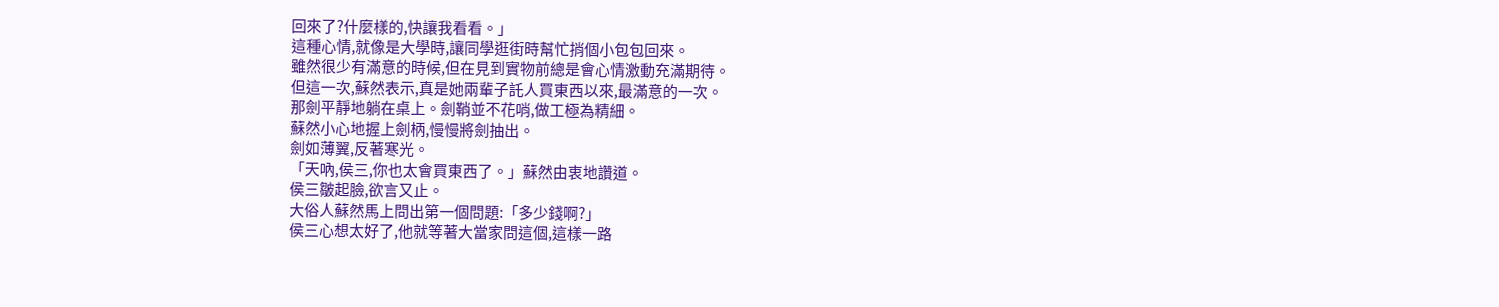回來了?什麼樣的,快讓我看看。」
這種心情,就像是大學時,讓同學逛街時幫忙捎個小包包回來。
雖然很少有滿意的時候,但在見到實物前總是會心情激動充滿期待。
但這一次,蘇然表示,真是她兩輩子託人買東西以來,最滿意的一次。
那劍平靜地躺在桌上。劍鞘並不花哨,做工極為精細。
蘇然小心地握上劍柄,慢慢將劍抽出。
劍如薄翼,反著寒光。
「天吶,侯三,你也太會買東西了。」蘇然由衷地讚道。
侯三皺起臉,欲言又止。
大俗人蘇然馬上問出第一個問題:「多少錢啊?」
侯三心想太好了,他就等著大當家問這個,這樣一路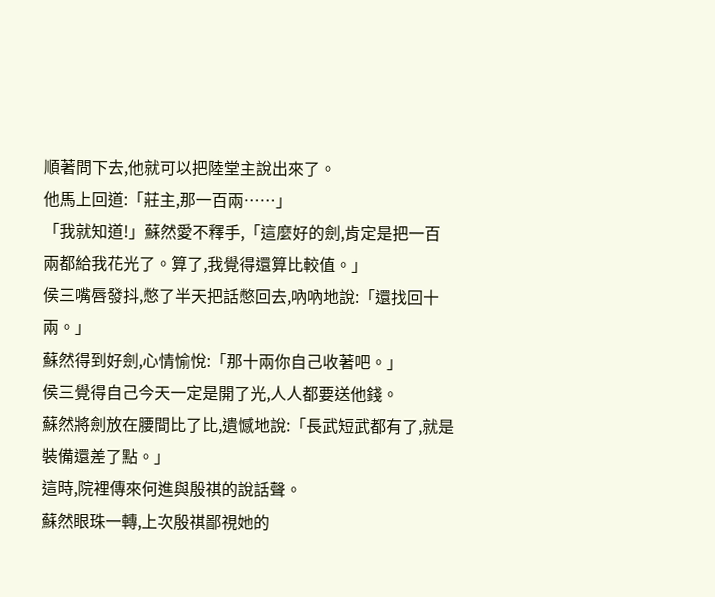順著問下去,他就可以把陸堂主說出來了。
他馬上回道:「莊主,那一百兩……」
「我就知道!」蘇然愛不釋手,「這麼好的劍,肯定是把一百兩都給我花光了。算了,我覺得還算比較值。」
侯三嘴唇發抖,憋了半天把話憋回去,吶吶地說:「還找回十兩。」
蘇然得到好劍,心情愉悅:「那十兩你自己收著吧。」
侯三覺得自己今天一定是開了光,人人都要送他錢。
蘇然將劍放在腰間比了比,遺憾地說:「長武短武都有了,就是裝備還差了點。」
這時,院裡傳來何進與殷祺的說話聲。
蘇然眼珠一轉,上次殷祺鄙視她的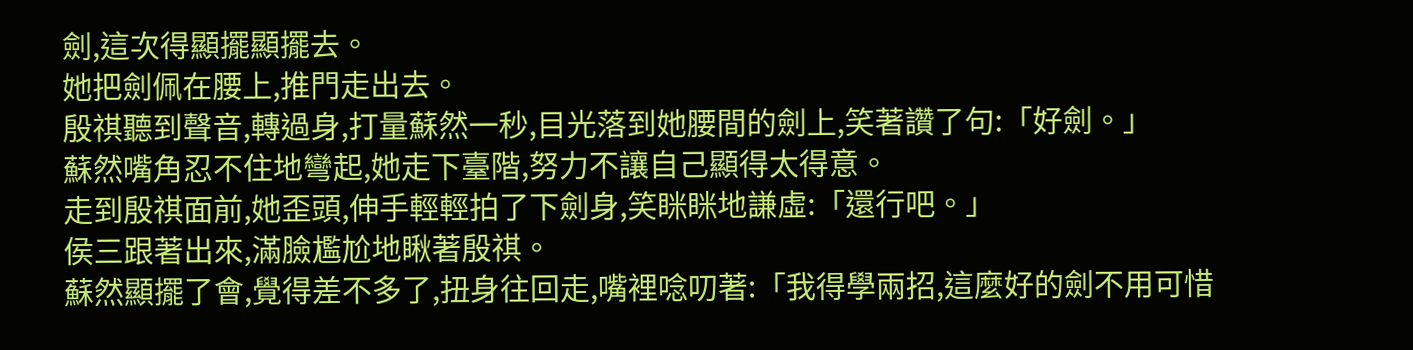劍,這次得顯擺顯擺去。
她把劍佩在腰上,推門走出去。
殷祺聽到聲音,轉過身,打量蘇然一秒,目光落到她腰間的劍上,笑著讚了句:「好劍。」
蘇然嘴角忍不住地彎起,她走下臺階,努力不讓自己顯得太得意。
走到殷祺面前,她歪頭,伸手輕輕拍了下劍身,笑眯眯地謙虛:「還行吧。」
侯三跟著出來,滿臉尷尬地瞅著殷祺。
蘇然顯擺了會,覺得差不多了,扭身往回走,嘴裡唸叨著:「我得學兩招,這麼好的劍不用可惜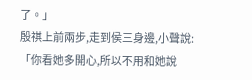了。」
殷祺上前兩步,走到侯三身邊,小聲說:「你看她多開心,所以不用和她說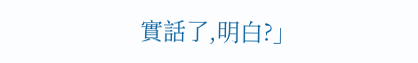實話了,明白?」